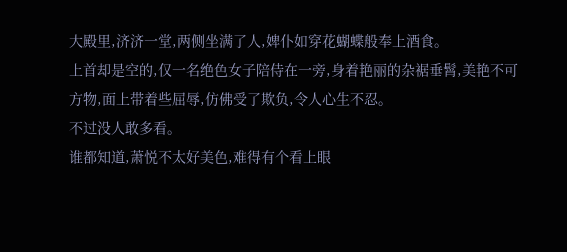大殿里,济济一堂,两侧坐满了人,婢仆如穿花蝴蝶般奉上酒食。
上首却是空的,仅一名绝色女子陪侍在一旁,身着艳丽的杂裾垂髾,美艳不可方物,面上带着些屈辱,仿佛受了欺负,令人心生不忍。
不过没人敢多看。
谁都知道,萧悦不太好美色,难得有个看上眼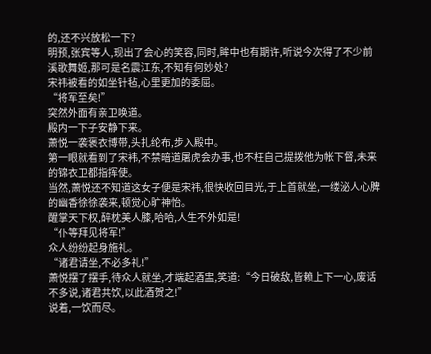的,还不兴放松一下?
明预,张宾等人,现出了会心的笑容,同时,眸中也有期许,听说今次得了不少前溪歌舞姬,那可是名震江东,不知有何妙处?
宋祎被看的如坐针毡,心里更加的委屈。
“将军至矣!”
突然外面有亲卫唤道。
殿内一下子安静下来。
萧悦一袭褒衣博带,头扎纶布,步入殿中。
第一眼就看到了宋袆,不禁暗道屠虎会办事,也不枉自己提拨他为帐下督,未来的锦衣卫都指挥使。
当然,萧悦还不知道这女子便是宋祎,很快收回目光,于上首就坐,一缕泌人心脾的幽香徐徐袭来,顿觉心旷神怡。
醒掌天下权,醉枕美人膝,哈哈,人生不外如是!
“仆等拜见将军!”
众人纷纷起身施礼。
“诸君请坐,不必多礼!”
萧悦摆了摆手,待众人就坐,才端起酒盅,笑道:“今日破敌,皆赖上下一心,废话不多说,诸君共饮,以此酒贺之!”
说着,一饮而尽。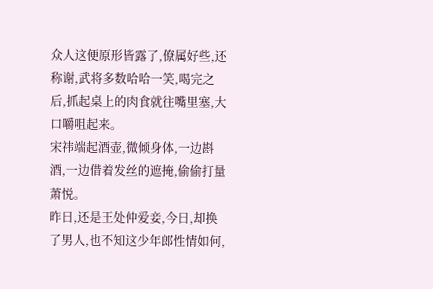众人这便原形皆露了,僚属好些,还称谢,武将多数哈哈一笑,喝完之后,抓起桌上的肉食就往嘴里塞,大口嚼咀起来。
宋祎端起酒壶,微倾身体,一边斟酒,一边借着发丝的遮掩,偷偷打量萧悦。
昨日,还是王处仲爱妾,今日,却换了男人,也不知这少年郎性情如何,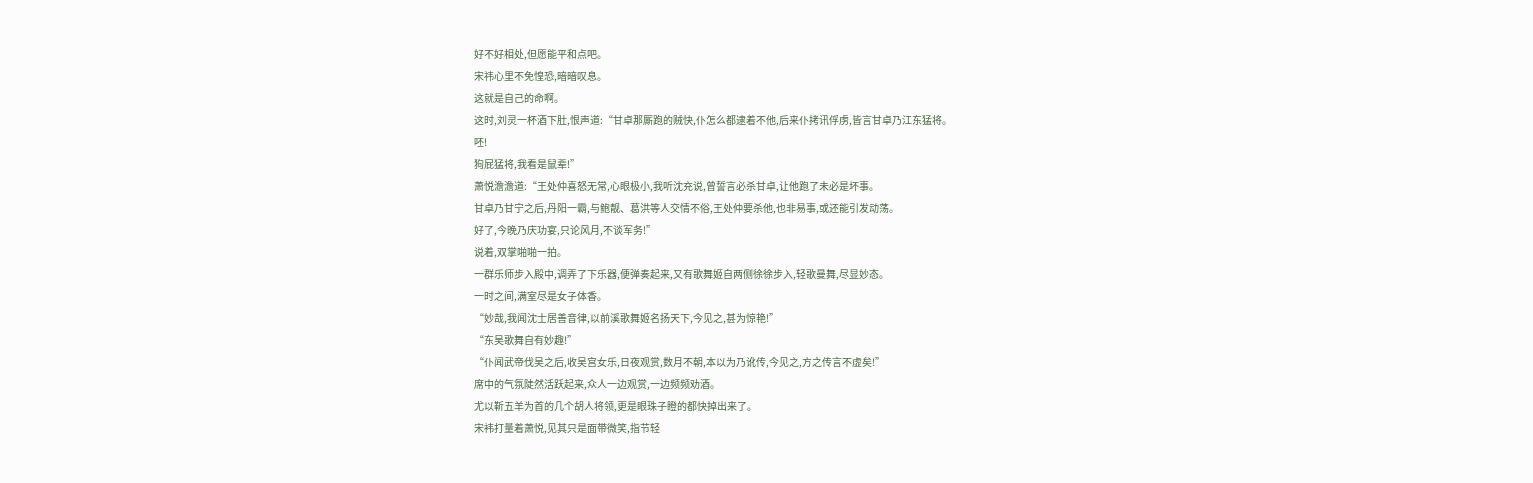好不好相处,但愿能平和点吧。
宋祎心里不免惶恐,暗暗叹息。
这就是自己的命啊。
这时,刘灵一杯酒下肚,恨声道:“甘卓那厮跑的贼快,仆怎么都逮着不他,后来仆拷讯俘虏,皆言甘卓乃江东猛将。
呸!
狗屁猛将,我看是鼠辈!”
萧悦澹澹道:“王处仲喜怒无常,心眼极小,我听沈充说,曾誓言必杀甘卓,让他跑了未必是坏事。
甘卓乃甘宁之后,丹阳一霸,与鲍靓、葛洪等人交情不俗,王处仲要杀他,也非易事,或还能引发动荡。
好了,今晚乃庆功宴,只论风月,不谈军务!”
说着,双掌啪啪一拍。
一群乐师步入殿中,调弄了下乐器,便弹奏起来,又有歌舞姬自两侧徐徐步入,轻歌曼舞,尽显妙态。
一时之间,满室尽是女子体香。
“妙哉,我闻沈士居善音律,以前溪歌舞姬名扬天下,今见之,甚为惊艳!”
“东吴歌舞自有妙趣!”
“仆闻武帝伐吴之后,收吴宫女乐,日夜观赏,数月不朝,本以为乃讹传,今见之,方之传言不虚矣!”
席中的气氛陡然活跃起来,众人一边观赏,一边频频劝酒。
尤以靳五羊为首的几个胡人将领,更是眼珠子瞪的都快掉出来了。
宋袆打量着萧悦,见其只是面带微笑,指节轻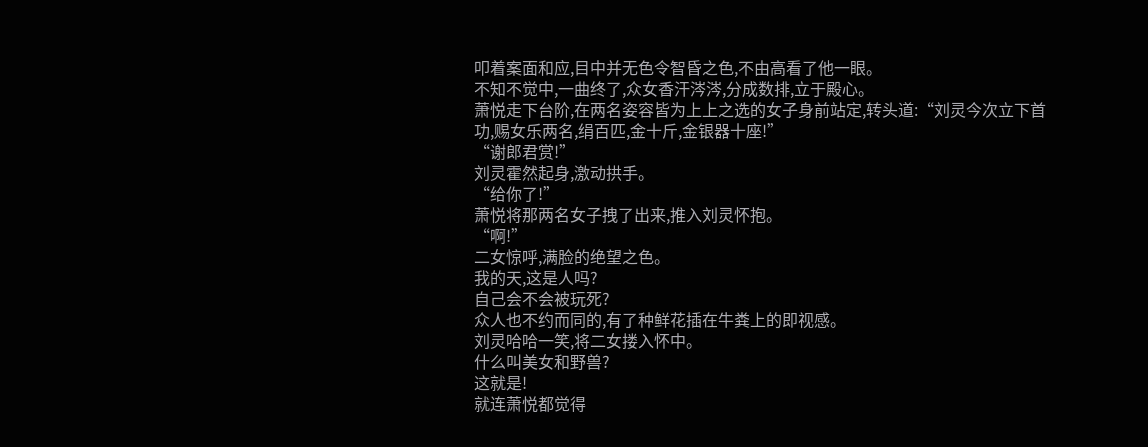叩着案面和应,目中并无色令智昏之色,不由高看了他一眼。
不知不觉中,一曲终了,众女香汗涔涔,分成数排,立于殿心。
萧悦走下台阶,在两名姿容皆为上上之选的女子身前站定,转头道:“刘灵今次立下首功,赐女乐两名,绢百匹,金十斤,金银器十座!”
“谢郎君赏!”
刘灵霍然起身,激动拱手。
“给你了!”
萧悦将那两名女子拽了出来,推入刘灵怀抱。
“啊!”
二女惊呼,满脸的绝望之色。
我的天,这是人吗?
自己会不会被玩死?
众人也不约而同的,有了种鲜花插在牛粪上的即视感。
刘灵哈哈一笑,将二女搂入怀中。
什么叫美女和野兽?
这就是!
就连萧悦都觉得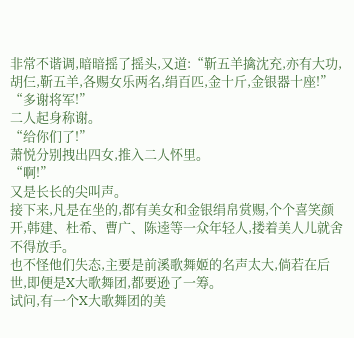非常不谐调,暗暗摇了摇头,又道:“靳五羊擒沈充,亦有大功,胡仨,靳五羊,各赐女乐两名,绢百匹,金十斤,金银器十座!”
“多谢将军!”
二人起身称谢。
“给你们了!”
萧悦分别拽出四女,推入二人怀里。
“啊!”
又是长长的尖叫声。
接下来,凡是在坐的,都有美女和金银绢帛赏赐,个个喜笑颜开,韩建、杜希、曹广、陈逵等一众年轻人,搂着美人儿就舍不得放手。
也不怪他们失态,主要是前溪歌舞姬的名声太大,倘若在后世,即便是X大歌舞团,都要逊了一筹。
试问,有一个X大歌舞团的美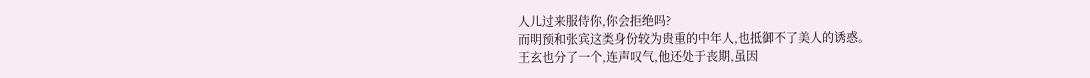人儿过来服侍你,你会拒绝吗?
而明预和张宾这类身份较为贵重的中年人,也抵御不了美人的诱惑。
王玄也分了一个,连声叹气,他还处于丧期,虽因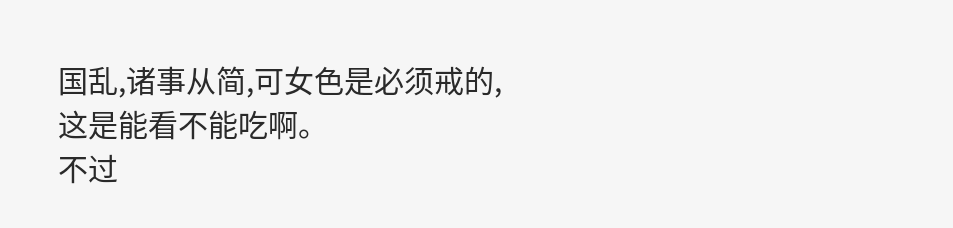国乱,诸事从简,可女色是必须戒的,这是能看不能吃啊。
不过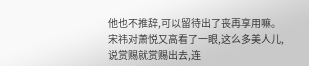他也不推辞,可以留待出了丧再享用嘛。
宋祎对萧悦又高看了一眼,这么多美人儿,说赏赐就赏赐出去,连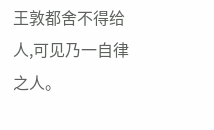王敦都舍不得给人,可见乃一自律之人。